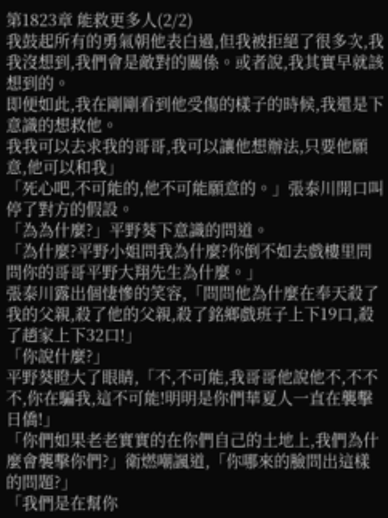第1823章 能救更多人(2/2)
我鼓起所有的勇氣朝他表白過,但我被拒絕了很多次,我
我沒想到,我們會是敵對的關係。或者說,我其實早就該想到的。
即便如此,我在剛剛看到他受傷的樣子的時候,我還是下意識的想救他。
我我可以去求我的哥哥,我可以讓他想辦法,只要他願意,他可以和我」
「死心吧,不可能的,他不可能願意的。」張泰川開口叫停了對方的假設。
「為為什麼?」平野葵下意識的問道。
「為什麼?平野小姐問我為什麼?你倒不如去戲樓里問問你的哥哥平野大翔先生為什麼。」
張泰川露出個悽慘的笑容,「問問他為什麼在奉天殺了我的父親,殺了他的父親,殺了銘鄉戲班子上下19口,殺了趙家上下32口!」
「你說什麼?」
平野葵瞪大了眼睛,「不,不可能,我哥哥他說他不,不不不,你在騙我,這不可能!明明是你們華夏人一直在襲擊日僑!」
「你們如果老老實實的在你們自己的土地上,我們為什麼會襲擊你們?」衛燃嘲諷道,「你哪來的臉問出這樣的問題?」
「我們是在幫你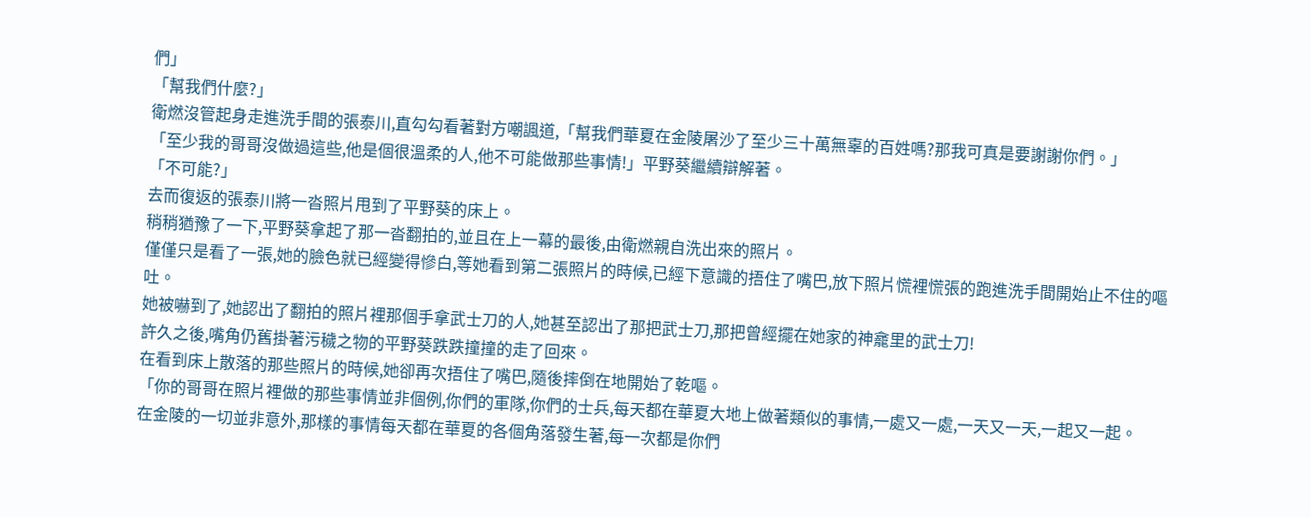們」
「幫我們什麼?」
衛燃沒管起身走進洗手間的張泰川,直勾勾看著對方嘲諷道,「幫我們華夏在金陵屠沙了至少三十萬無辜的百姓嗎?那我可真是要謝謝你們。」
「至少我的哥哥沒做過這些,他是個很溫柔的人,他不可能做那些事情!」平野葵繼續辯解著。
「不可能?」
去而復返的張泰川將一沓照片甩到了平野葵的床上。
稍稍猶豫了一下,平野葵拿起了那一沓翻拍的,並且在上一幕的最後,由衛燃親自洗出來的照片。
僅僅只是看了一張,她的臉色就已經變得慘白,等她看到第二張照片的時候,已經下意識的捂住了嘴巴,放下照片慌裡慌張的跑進洗手間開始止不住的嘔吐。
她被嚇到了,她認出了翻拍的照片裡那個手拿武士刀的人,她甚至認出了那把武士刀,那把曾經擺在她家的神龕里的武士刀!
許久之後,嘴角仍舊掛著污穢之物的平野葵跌跌撞撞的走了回來。
在看到床上散落的那些照片的時候,她卻再次捂住了嘴巴,隨後摔倒在地開始了乾嘔。
「你的哥哥在照片裡做的那些事情並非個例,你們的軍隊,你們的士兵,每天都在華夏大地上做著類似的事情,一處又一處,一天又一天,一起又一起。
在金陵的一切並非意外,那樣的事情每天都在華夏的各個角落發生著,每一次都是你們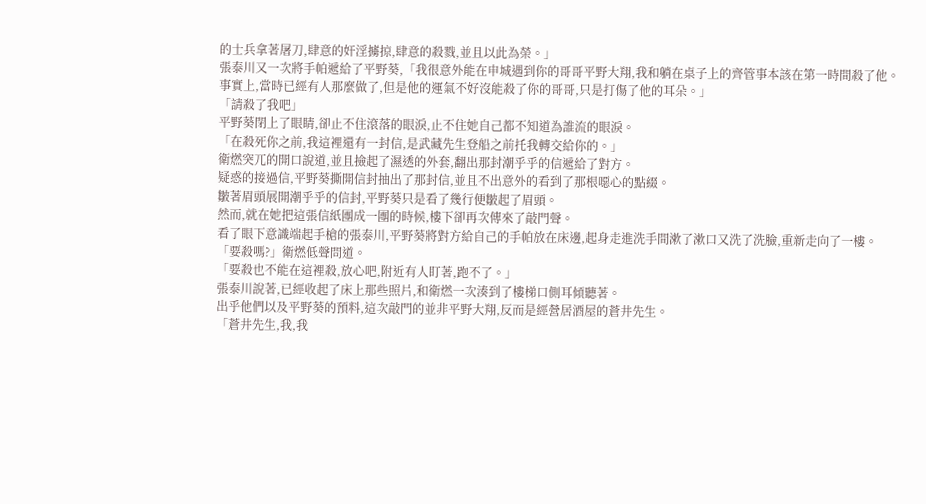的士兵拿著屠刀,肆意的奸淫擄掠,肆意的殺戮,並且以此為榮。」
張泰川又一次將手帕遞給了平野葵,「我很意外能在申城遇到你的哥哥平野大翔,我和躺在桌子上的齊管事本該在第一時間殺了他。
事實上,當時已經有人那麼做了,但是他的運氣不好沒能殺了你的哥哥,只是打傷了他的耳朵。」
「請殺了我吧」
平野葵閉上了眼睛,卻止不住滾落的眼淚,止不住她自己都不知道為誰流的眼淚。
「在殺死你之前,我這裡還有一封信,是武藏先生登船之前托我轉交給你的。」
衛燃突兀的開口說道,並且撿起了濕透的外套,翻出那封潮乎乎的信遞給了對方。
疑惑的接過信,平野葵撕開信封抽出了那封信,並且不出意外的看到了那根噁心的點綴。
皺著眉頭展開潮乎乎的信封,平野葵只是看了幾行便皺起了眉頭。
然而,就在她把這張信紙團成一團的時候,樓下卻再次傳來了敲門聲。
看了眼下意識端起手槍的張泰川,平野葵將對方給自己的手帕放在床邊,起身走進洗手間漱了漱口又洗了洗臉,重新走向了一樓。
「要殺嗎?」衛燃低聲問道。
「要殺也不能在這裡殺,放心吧,附近有人盯著,跑不了。」
張泰川說著,已經收起了床上那些照片,和衛燃一次湊到了樓梯口側耳傾聽著。
出乎他們以及平野葵的預料,這次敲門的並非平野大翔,反而是經營居酒屋的蒼井先生。
「蒼井先生,我,我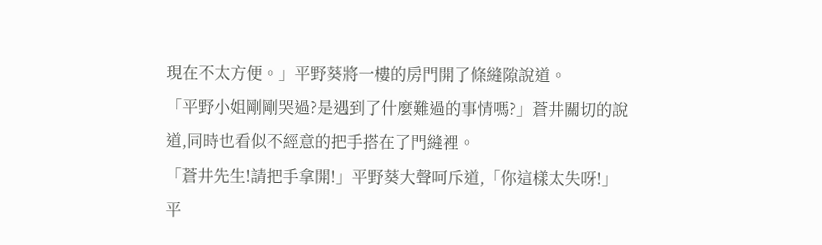現在不太方便。」平野葵將一樓的房門開了條縫隙說道。
「平野小姐剛剛哭過?是遇到了什麼難過的事情嗎?」蒼井關切的說道,同時也看似不經意的把手搭在了門縫裡。
「蒼井先生!請把手拿開!」平野葵大聲呵斥道,「你這樣太失呀!」
平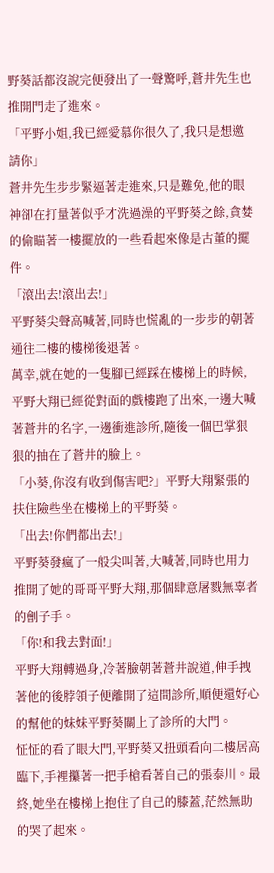野葵話都沒說完便發出了一聲驚呼,蒼井先生也推開門走了進來。
「平野小姐,我已經愛慕你很久了,我只是想邀請你」
蒼井先生步步緊逼著走進來,只是難免,他的眼神卻在打量著似乎才洗過澡的平野葵之餘,貪婪的偷瞄著一樓擺放的一些看起來像是古董的擺件。
「滾出去!滾出去!」
平野葵尖聲高喊著,同時也慌亂的一步步的朝著通往二樓的樓梯後退著。
萬幸,就在她的一隻腳已經踩在樓梯上的時候,平野大翔已經從對面的戲樓跑了出來,一邊大喊著蒼井的名字,一邊衝進診所,隨後一個巴掌狠狠的抽在了蒼井的臉上。
「小葵,你沒有收到傷害吧?」平野大翔緊張的扶住險些坐在樓梯上的平野葵。
「出去!你們都出去!」
平野葵發瘋了一般尖叫著,大喊著,同時也用力推開了她的哥哥平野大翔,那個肆意屠戮無辜者的劊子手。
「你!和我去對面!」
平野大翔轉過身,冷著臉朝著蒼井說道,伸手拽著他的後脖領子便離開了這間診所,順便還好心的幫他的妹妹平野葵關上了診所的大門。
怔怔的看了眼大門,平野葵又扭頭看向二樓居高臨下,手裡攥著一把手槍看著自己的張泰川。最終,她坐在樓梯上抱住了自己的膝蓋,茫然無助的哭了起來。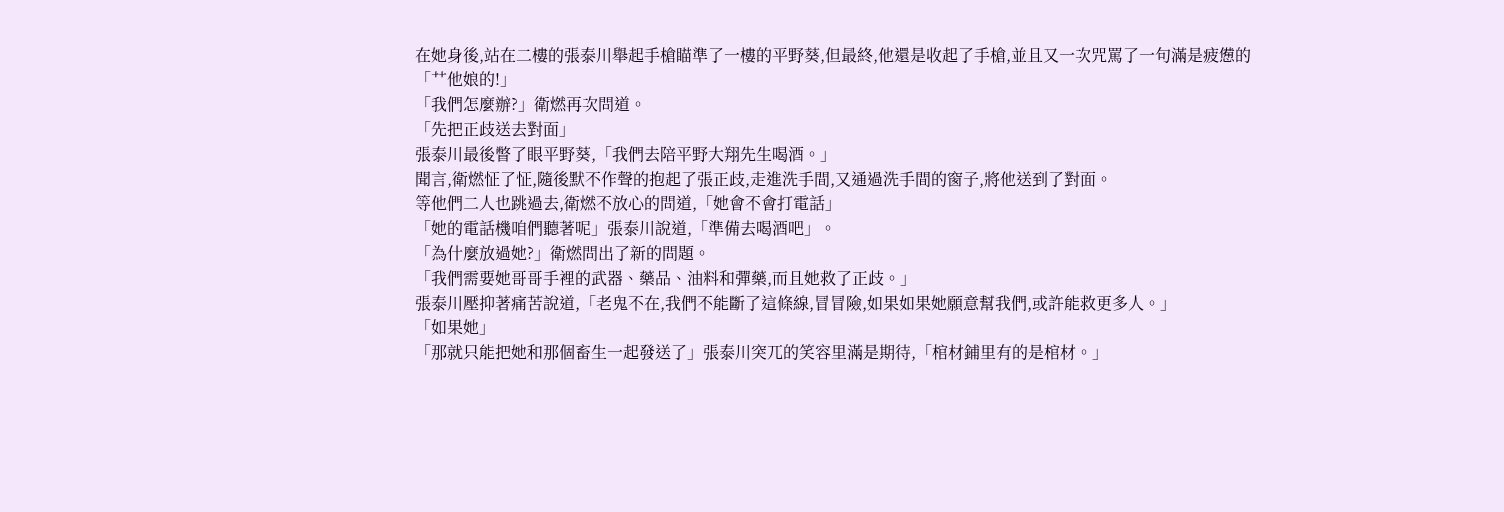在她身後,站在二樓的張泰川舉起手槍瞄準了一樓的平野葵,但最終,他還是收起了手槍,並且又一次咒罵了一句滿是疲憊的「艹他娘的!」
「我們怎麼辦?」衛燃再次問道。
「先把正歧送去對面」
張泰川最後瞥了眼平野葵,「我們去陪平野大翔先生喝酒。」
聞言,衛燃怔了怔,隨後默不作聲的抱起了張正歧,走進洗手間,又通過洗手間的窗子,將他送到了對面。
等他們二人也跳過去,衛燃不放心的問道,「她會不會打電話」
「她的電話機咱們聽著呢」張泰川說道,「準備去喝酒吧」。
「為什麼放過她?」衛燃問出了新的問題。
「我們需要她哥哥手裡的武器、藥品、油料和彈藥,而且她救了正歧。」
張泰川壓抑著痛苦說道,「老鬼不在,我們不能斷了這條線,冒冒險,如果如果她願意幫我們,或許能救更多人。」
「如果她」
「那就只能把她和那個畜生一起發送了」張泰川突兀的笑容里滿是期待,「棺材鋪里有的是棺材。」